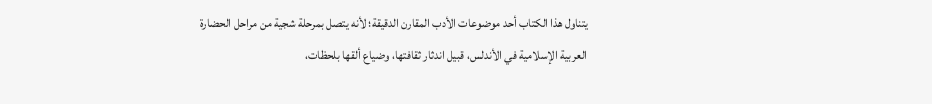يتناول هذا الكتاب أحد موضوعات الأدب المقارن الدقيقة؛ لأنه يتصل بمرحلة شجية من مراحل الحضارة العربية الإسلامية في الأندلس، قبيل اندثار ثقافتها، وضياع ألقها بلحظات،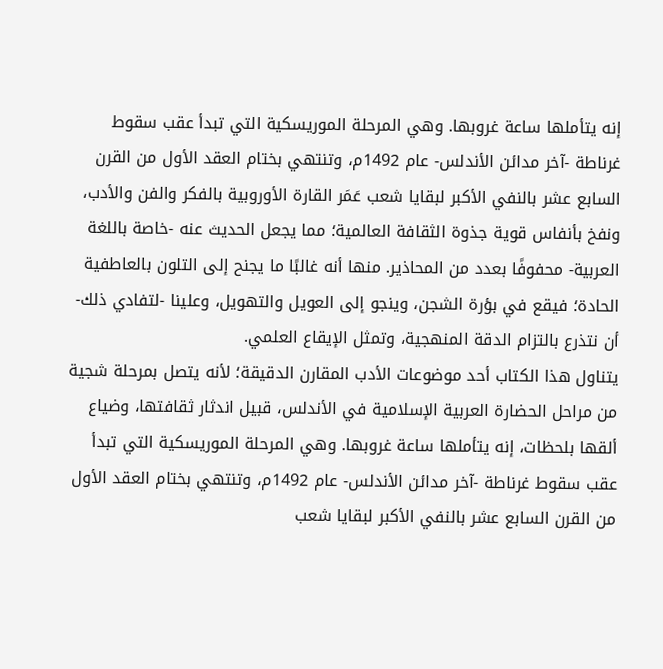إنه يتأملها ساعة غروبها. وهي المرحلة الموريسكية التي تبدأ عقب سقوط غرناطة -آخر مدائن الأندلس- عام 1492م، وتنتهي بختام العقد الأول من القرن السابع عشر بالنفي الأكبر لبقايا شعب عَمَر القارة الأوروبية بالفكر والفن والأدب، ونفخ بأنفاس قوية جذوة الثقافة العالمية؛ مما يجعل الحديث عنه -خاصة باللغة العربية- محفوفًا بعدد من المحاذير. منها أنه غالبًا ما يجنح إلى التلون بالعاطفية الحادة؛ فيقع في بؤرة الشجن، وينجو إلى العويل والتهويل، وعلينا -لتفادي ذلك- أن نتذرع بالتزام الدقة المنهجية، وتمثل الإيقاع العلمي.
يتناول هذا الكتاب أحد موضوعات الأدب المقارن الدقيقة؛ لأنه يتصل بمرحلة شجية من مراحل الحضارة العربية الإسلامية في الأندلس، قبيل اندثار ثقافتها، وضياع ألقها بلحظات، إنه يتأملها ساعة غروبها. وهي المرحلة الموريسكية التي تبدأ عقب سقوط غرناطة -آخر مدائن الأندلس- عام 1492م، وتنتهي بختام العقد الأول من القرن السابع عشر بالنفي الأكبر لبقايا شعب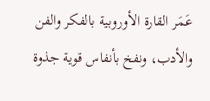عَمَر القارة الأوروبية بالفكر والفن والأدب، ونفخ بأنفاس قوية جذوة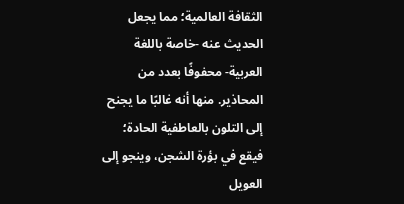الثقافة العالمية؛ مما يجعل الحديث عنه -خاصة باللغة العربية- محفوفًا بعدد من المحاذير. منها أنه غالبًا ما يجنح إلى التلون بالعاطفية الحادة؛ فيقع في بؤرة الشجن، وينجو إلى العويل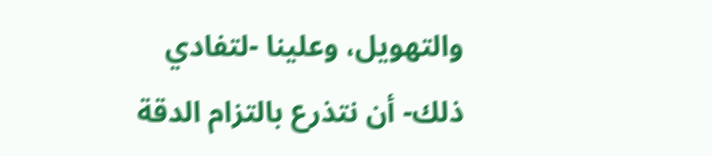والتهويل، وعلينا -لتفادي ذلك- أن نتذرع بالتزام الدقة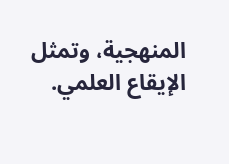المنهجية، وتمثل الإيقاع العلمي.